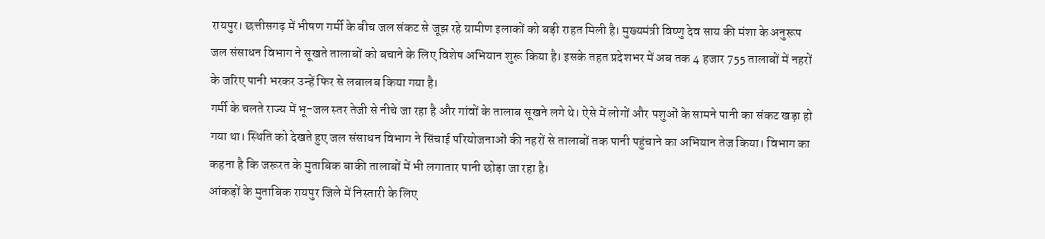रायपुर। छत्तीसगढ़ में भीषण गर्मी के बीच जल संकट से जूझ रहे ग्रामीण इलाकों को बड़ी राहत मिली है। मुख्यमंत्री विष्णु देव साय की मंशा के अनुरूप जल संसाधन विभाग ने सूखते तालाबों को बचाने के लिए विशेष अभियान शुरू किया है। इसके तहत प्रदेशभर में अब तक 4 हजार 755 तालाबों में नहरों के जरिए पानी भरकर उन्हें फिर से लबालब किया गया है।
गर्मी के चलते राज्य में भू-जल स्तर तेजी से नीचे जा रहा है और गांवों के तालाब सूखने लगे थे। ऐसे में लोगों और पशुओं के सामने पानी का संकट खड़ा हो गया था। स्थिति को देखते हुए जल संसाधन विभाग ने सिंचाई परियोजनाओं की नहरों से तालाबों तक पानी पहुंचाने का अभियान तेज किया। विभाग का कहना है कि जरूरत के मुताबिक बाकी तालाबों में भी लगातार पानी छोड़ा जा रहा है।
आंकड़ों के मुताबिक रायपुर जिले में निस्तारी के लिए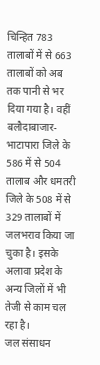चिन्हित 783 तालाबों में से 663 तालाबों को अब तक पानी से भर दिया गया है। वहीं बलौदाबाजार-भाटापारा जिले के 586 में से 504 तालाब और धमतरी जिले के 508 में से 329 तालाबों में जलभराव किया जा चुका है। इसके अलावा प्रदेश के अन्य जिलों में भी तेजी से काम चल रहा है।
जल संसाधन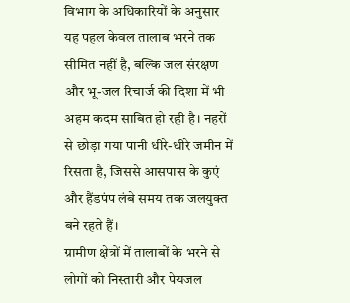विभाग के अधिकारियों के अनुसार यह पहल केवल तालाब भरने तक सीमित नहीं है, बल्कि जल संरक्षण और भू-जल रिचार्ज की दिशा में भी अहम कदम साबित हो रही है। नहरों से छोड़ा गया पानी धीरे-धीरे जमीन में रिसता है, जिससे आसपास के कुएं और हैंडपंप लंबे समय तक जलयुक्त बने रहते हैं।
ग्रामीण क्षेत्रों में तालाबों के भरने से लोगों को निस्तारी और पेयजल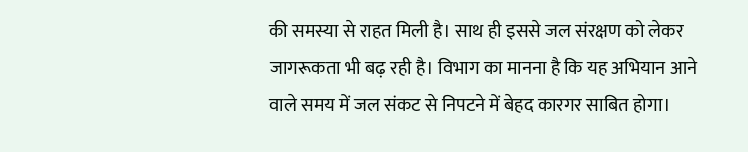की समस्या से राहत मिली है। साथ ही इससे जल संरक्षण को लेकर जागरूकता भी बढ़ रही है। विभाग का मानना है कि यह अभियान आने वाले समय में जल संकट से निपटने में बेहद कारगर साबित होगा।